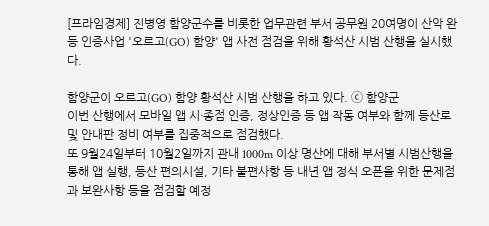[프라임경제] 진병영 함양군수를 비롯한 업무관련 부서 공무원 20여명이 산악 완등 인증사업 '오르고(GO) 함양' 앱 사전 점검을 위해 황석산 시범 산행을 실시했다.

함양군이 오르고(GO) 함양 황석산 시범 산행을 하고 있다. ⓒ 함양군
이번 산행에서 모바일 앱 시·종점 인증, 정상인증 등 앱 작동 여부와 함께 등산로 및 안내판 정비 여부를 집중적으로 점검했다.
또 9월24일부터 10월2일까지 관내 1000m 이상 명산에 대해 부서별 시범산행을 통해 앱 실행, 등산 편의시설, 기타 불편사항 등 내년 앱 정식 오픈을 위한 문제점과 보완사항 등을 점검할 예정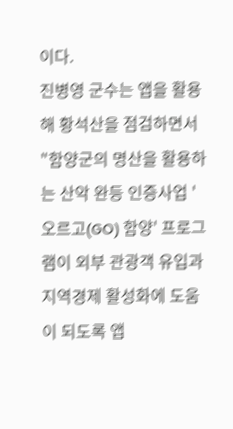이다.
진병영 군수는 앱을 활용해 황석산을 점검하면서 "함양군의 명산을 활용하는 산악 완등 인증사업 '오르고(GO) 함양' 프로그램이 외부 관광객 유입과 지역경제 활성화에 도움이 되도록 앱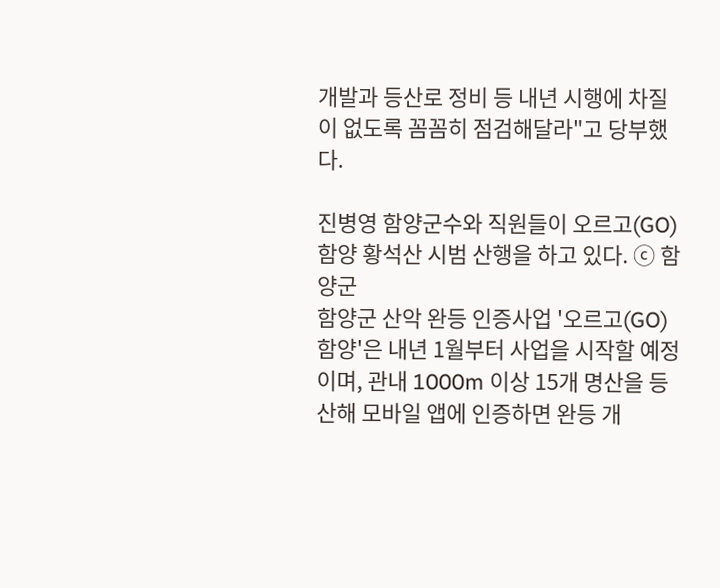개발과 등산로 정비 등 내년 시행에 차질이 없도록 꼼꼼히 점검해달라"고 당부했다.

진병영 함양군수와 직원들이 오르고(GO) 함양 황석산 시범 산행을 하고 있다. ⓒ 함양군
함양군 산악 완등 인증사업 '오르고(GO) 함양'은 내년 1월부터 사업을 시작할 예정이며, 관내 1000m 이상 15개 명산을 등산해 모바일 앱에 인증하면 완등 개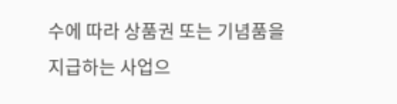수에 따라 상품권 또는 기념품을 지급하는 사업으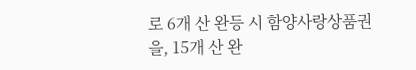로 6개 산 완등 시 함양사랑상품권을, 15개 산 완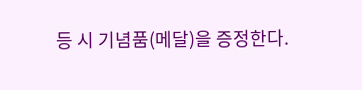등 시 기념품(메달)을 증정한다.